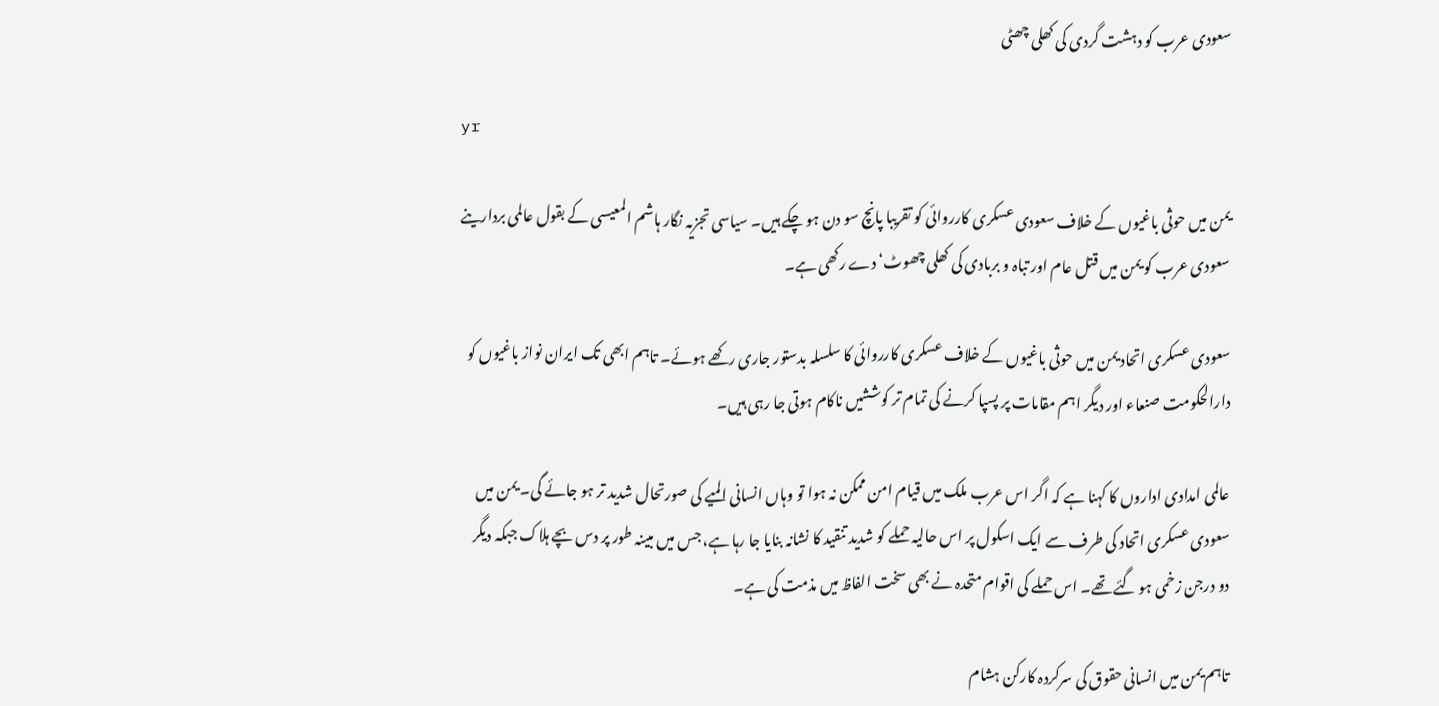سعودی عرب کو دہشت گردی کی کھلی چھٹی

yr

یمن میں حوثی باغیوں کے خلاف سعودی عسکری کارروائی کو تقریبا پانچ سو دن ہو چکے ہیں۔ سیاسی تجزیہ نگار ہاشم المعیسی کے بقول عالمی بردارینے سعودی عرب کو یمن میں قتل عام اور تباہ و بربادی کی کھلی چھوٹ‘ دے رکھی ہے۔

سعودی عسکری اتحاد یمن میں حوثی باغیوں کے خلاف عسکری کارروائی کا سلسلہ بدستور جاری رکھے ہوئے۔ تاہم ابھی تک ایران نواز باغیوں کو دارالحکومت صنعاء اور دیگر اہم مقامات پر پسپا کرنے کی تمام تر کوششیں ناکام ہوتی جا رہی ہیں۔

عالمی امدادی اداروں کا کہنا ہے کہ اگر اس عرب ملک میں قیام امن ممکن نہ ہوا تو وہاں انسانی المیے کی صورتحال شدید تر ہو جائے گی۔ یمن میں سعودی عسکری اتحاد کی طرف سے ایک اسکول پر اس حالیہ حملے کو شدید تنقید کا نشانہ بنایا جا رہا ہے، جس میں مبینہ طور پر دس بچے ہلاک جبکہ دیگر دو درجن زخمی ہو گئے تھے۔ اس حملے کی اقوام متحدہ نے بھی سخت الفاظ میں مذمت کی ہے۔

تاہم یمن میں انسانی حقوق کی سرکردہ کارکن ہشام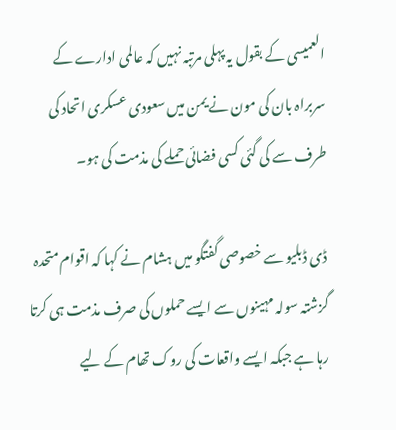العمیسی کے بقول یہ پہلی مرتبہ نہیں کہ عالمی ادارے کے سربراہ بان کی مون نے یمن میں سعودی عسکری اتحاد کی طرف سے کی گئی کسی فضائی حملے کی مذمت کی ہو۔

ڈی ڈبلیو سے خصوصی گفتگو میں ہشام نے کہا کہ اقوام متحدہ گزشتہ سولہ مہینوں سے ایسے حملوں کی صرف مذمت ہی کرتا رہا ہے جبکہ ایسے واقعات کی روک تھام کے لیے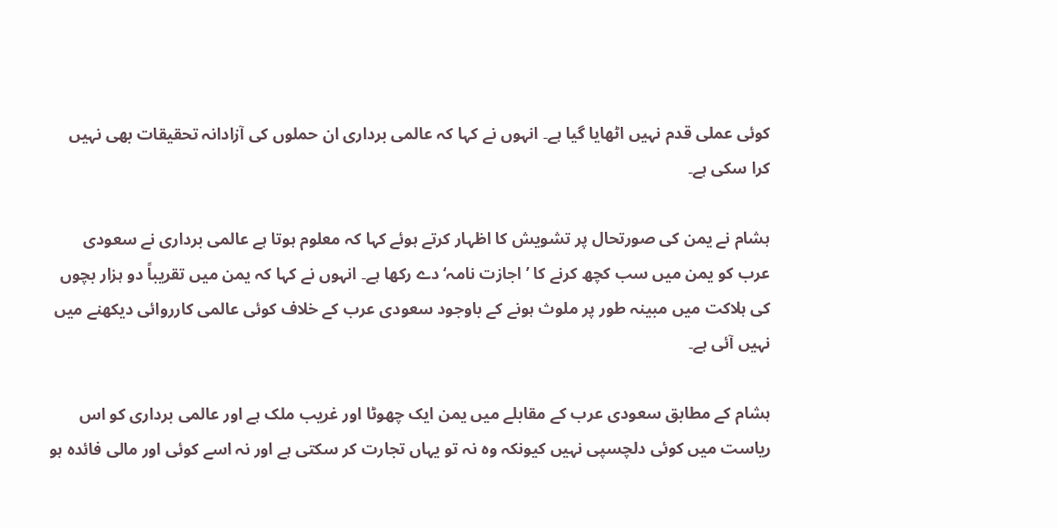کوئی عملی قدم نہیں اٹھایا گیا ہے۔ انہوں نے کہا کہ عالمی برداری ان حملوں کی آزادانہ تحقیقات بھی نہیں کرا سکی ہے۔

ہشام نے یمن کی صورتحال پر تشویش کا اظہار کرتے ہوئے کہا کہ معلوم ہوتا ہے عالمی برداری نے سعودی عرب کو یمن میں سب کچھ کرنے کا ’اجازت نامہ‘ دے رکھا ہے۔ انہوں نے کہا کہ یمن میں تقریباً دو ہزار بچوں کی ہلاکت میں مبینہ طور پر ملوث ہونے کے باوجود سعودی عرب کے خلاف کوئی عالمی کارروائی دیکھنے میں نہیں آئی ہے۔

ہشام کے مطابق سعودی عرب کے مقابلے میں یمن ایک چھوٹا اور غریب ملک ہے اور عالمی برداری کو اس ریاست میں کوئی دلچسپی نہیں کیونکہ وہ نہ تو یہاں تجارت کر سکتی ہے اور نہ اسے کوئی اور مالی فائدہ ہو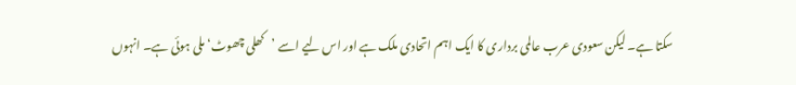سکتا ہے۔ لیکن سعودی عرب عالمی برداری کا ایک اہم اتحادی ملک ہے اور اس لیے اسے ’کھلی چھوٹ‘ ملی ہوئی ہے۔ انہوں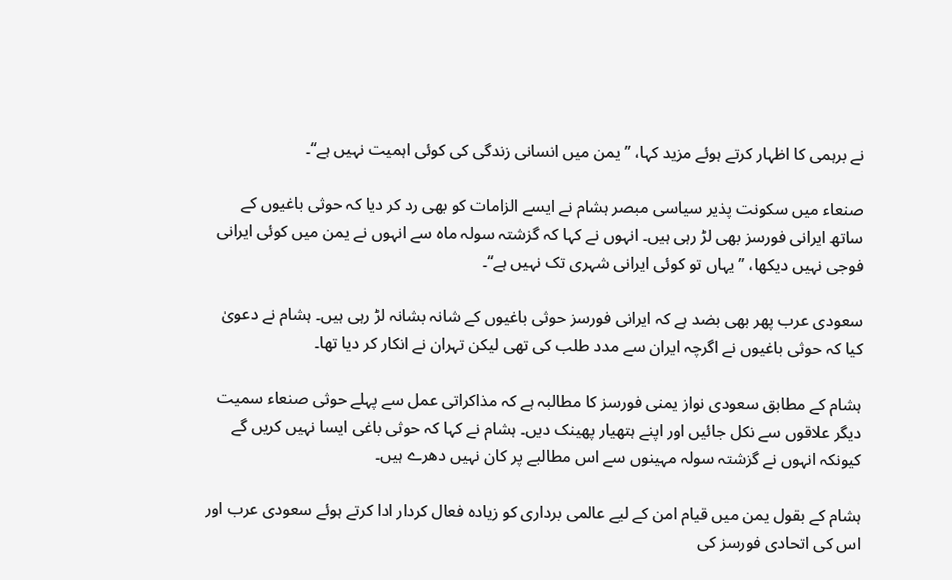نے برہمی کا اظہار کرتے ہوئے مزید کہا، ’’یمن میں انسانی زندگی کی کوئی اہمیت نہیں ہے‘‘۔

صنعاء میں سکونت پذیر سیاسی مبصر ہشام نے ایسے الزامات کو بھی رد کر دیا کہ حوثی باغیوں کے ساتھ ایرانی فورسز بھی لڑ رہی ہیں۔ انہوں نے کہا کہ گزشتہ سولہ ماہ سے انہوں نے یمن میں کوئی ایرانی فوجی نہیں دیکھا، ’’یہاں تو کوئی ایرانی شہری تک نہیں ہے‘‘۔

سعودی عرب پھر بھی بضد ہے کہ ایرانی فورسز حوثی باغیوں کے شانہ بشانہ لڑ رہی ہیں۔ ہشام نے دعویٰ کیا کہ حوثی باغیوں نے اگرچہ ایران سے مدد طلب کی تھی لیکن تہران نے انکار کر دیا تھا۔

ہشام کے مطابق سعودی نواز یمنی فورسز کا مطالبہ ہے کہ مذاکراتی عمل سے پہلے حوثی صنعاء سمیت دیگر علاقوں سے نکل جائیں اور اپنے ہتھیار پھینک دیں۔ ہشام نے کہا کہ حوثی باغی ایسا نہیں کریں گے کیونکہ انہوں نے گزشتہ سولہ مہینوں سے اس مطالبے پر کان نہیں دھرے ہیں۔

ہشام کے بقول یمن میں قیام امن کے لیے عالمی برداری کو زیادہ فعال کردار ادا کرتے ہوئے سعودی عرب اور اس کی اتحادی فورسز کی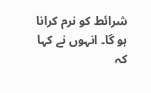شرائط کو نرم کرانا ہو گا۔ انہوں نے کہا کہ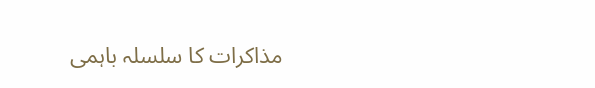مذاکرات کا سلسلہ باہمی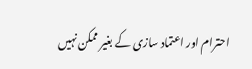احترام اور اعتماد سازی کے بغیر ممکن نہیں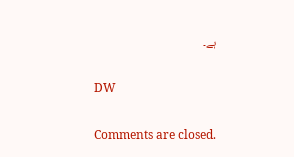ہے۔

DW

Comments are closed.